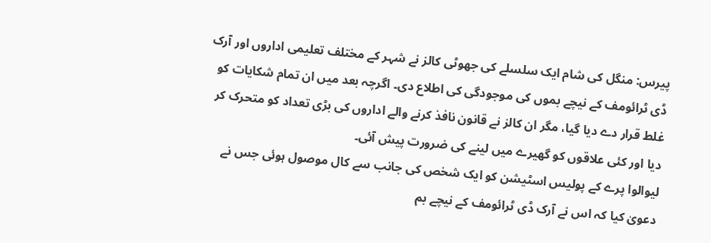پیرس: منگل کی شام ایک سلسلے کی جھوٹی کالز نے شہر کے مختلف تعلیمی اداروں اور آرک ڈی ٹرائومف کے نیچے بموں کی موجودگی کی اطلاع دی۔ اگرچہ بعد میں ان تمام شکایات کو غلط قرار دے دیا گیا، مگر ان کالز نے قانون نافذ کرنے والے اداروں کی بڑی تعداد کو متحرک کر دیا اور کئی علاقوں کو گھیرے میں لینے کی ضرورت پیش آئی۔
لیوالوا پرے کے پولیس اسٹیشن کو ایک شخص کی جانب سے کال موصول ہوئی جس نے دعویٰ کیا کہ اس نے آرک ڈی ٹرائومف کے نیچے بم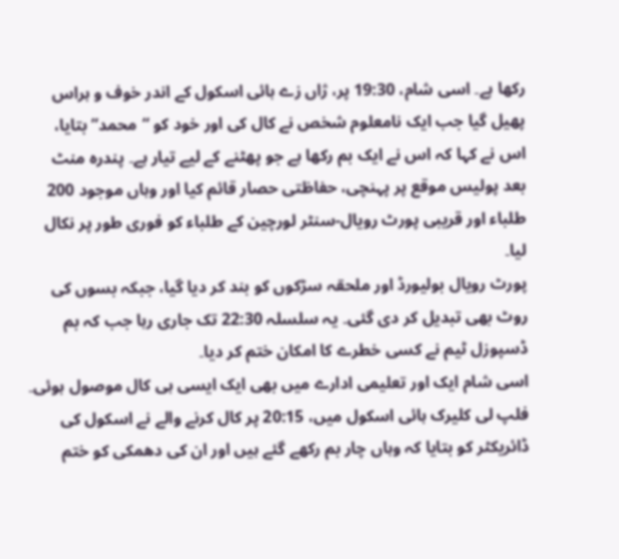رکھا ہے۔ اسی شام، 19:30 پر، ژاں زے ہائی اسکول کے اندر خوف و ہراس پھیل گیا جب ایک نامعلوم شخص نے کال کی اور خود کو “محمد” بتایا، اس نے کہا کہ اس نے ایک بم رکھا ہے جو پھٹنے کے لیے تیار ہے۔ پندرہ منٹ بعد پولیس موقع پر پہنچی، حفاظتی حصار قائم کیا اور وہاں موجود 200 طلباء اور قریبی پورٹ رویال-سنٹر لورچین کے طلباء کو فوری طور پر نکال لیا۔
پورٹ رویال بولیورڈ اور ملحقہ سڑکوں کو بند کر دیا گیا، جبکہ بسوں کی روٹ بھی تبدیل کر دی گئی۔ یہ سلسلہ 22:30 تک جاری رہا جب کہ بم ڈسپوزل ٹیم نے کسی خطرے کا امکان ختم کر دیا۔
اسی شام ایک اور تعلیمی ادارے میں بھی ایک ایسی ہی کال موصول ہوئی۔ فلپ لی کلیرک ہائی اسکول میں، 20:15 پر کال کرنے والے نے اسکول کی ڈائریکٹر کو بتایا کہ وہاں چار بم رکھے گئے ہیں اور ان کی دھمکی کو ختم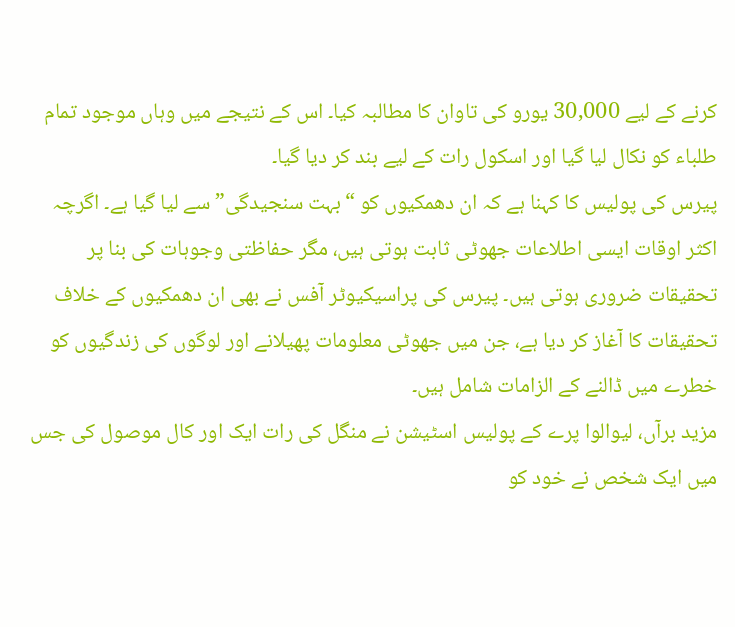کرنے کے لیے 30,000 یورو کی تاوان کا مطالبہ کیا۔ اس کے نتیجے میں وہاں موجود تمام طلباء کو نکال لیا گیا اور اسکول رات کے لیے بند کر دیا گیا۔
پیرس کی پولیس کا کہنا ہے کہ ان دھمکیوں کو “بہت سنجیدگی” سے لیا گیا ہے۔ اگرچہ اکثر اوقات ایسی اطلاعات جھوٹی ثابت ہوتی ہیں، مگر حفاظتی وجوہات کی بنا پر تحقیقات ضروری ہوتی ہیں۔ پیرس کی پراسیکیوٹر آفس نے بھی ان دھمکیوں کے خلاف تحقیقات کا آغاز کر دیا ہے، جن میں جھوٹی معلومات پھیلانے اور لوگوں کی زندگیوں کو خطرے میں ڈالنے کے الزامات شامل ہیں۔
مزید برآں، لیوالوا پرے کے پولیس اسٹیشن نے منگل کی رات ایک اور کال موصول کی جس میں ایک شخص نے خود کو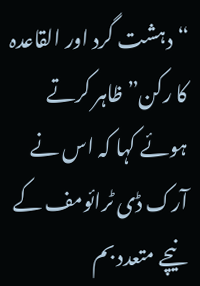“دہشت گرد اور القاعدہ کا رکن” ظاہر کرتے ہوئے کہا کہ اس نے آرک ڈی ٹرائومف کے نیچے متعدد بم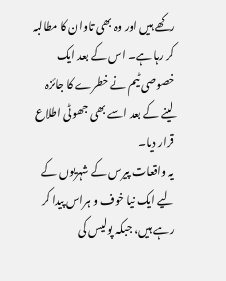رکھے ہیں اور وہ بھی تاوان کا مطالبہ کر رہا ہے۔ اس کے بعد ایک خصوصی ٹیم نے خطرے کا جائزہ لینے کے بعد اسے بھی جھوٹی اطلاع قرار دیا۔
یہ واقعات پیرس کے شہریوں کے لیے ایک نیا خوف و ہراس پیدا کر رہے ہیں، جبکہ پولیس کی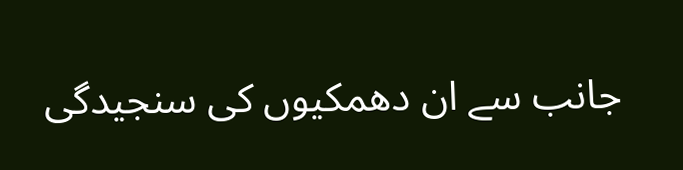جانب سے ان دھمکیوں کی سنجیدگی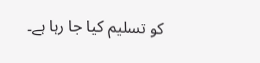کو تسلیم کیا جا رہا ہے۔